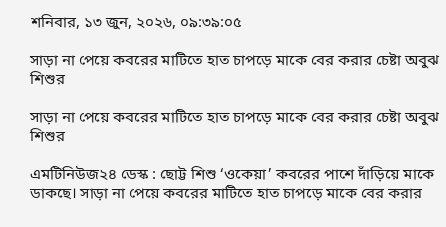শনিবার, ১৩ জুন, ২০২৬, ০৯:৩৯:০৫

সাড়া না পেয়ে কবরের মাটিতে হাত চাপড়ে মাকে বের করার চেষ্টা অবুঝ শিশুর

সাড়া না পেয়ে কবরের মাটিতে হাত চাপড়ে মাকে বের করার চেষ্টা অবুঝ শিশুর

এমটিনিউজ২৪ ডেস্ক : ছোট্ট শিশু ‘ওকেয়া’ কবরের পাশে দাঁড়িয়ে মাকে ডাকছে। সাড়া না পেয়ে কবরের মাটিতে হাত চাপড়ে মাকে বের করার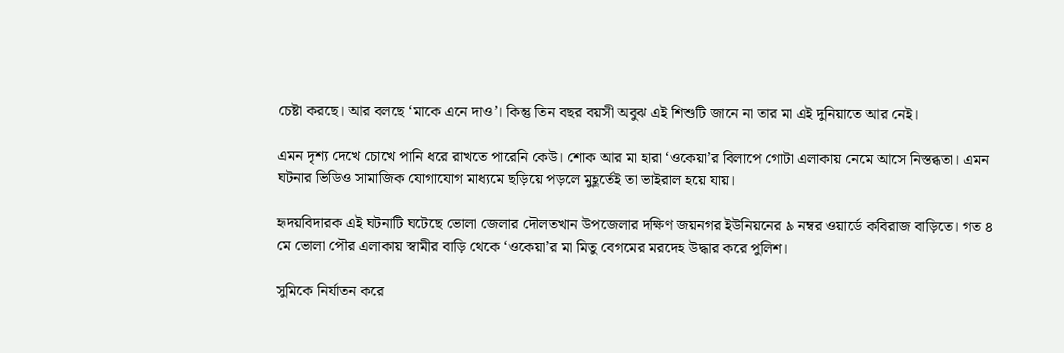চেষ্টা করছে। আর বলছে ‘মাকে এনে দাও’। কিন্তু তিন বছর বয়সী অবুঝ এই শিশুটি জানে না তার মা এই দুনিয়াতে আর নেই।

এমন দৃশ্য দেখে চোখে পানি ধরে রাখতে পারেনি কেউ। শোক আর মা হারা ‘ওকেয়া’র বিলাপে গোটা এলাকায় নেমে আসে নিস্তব্ধতা। এমন ঘটনার ভিডিও সামাজিক যোগাযোগ মাধ্যমে ছড়িয়ে পড়লে মুহূর্তেই তা ভাইরাল হয়ে যায়।

হৃদয়বিদারক এই ঘটনাটি ঘটেছে ভোলা জেলার দৌলতখান উপজেলার দক্ষিণ জয়নগর ইউনিয়নের ৯ নম্বর ওয়ার্ডে কবিরাজ বাড়িতে। গত ৪ মে ভোলা পৌর এলাকায় স্বামীর বাড়ি থেকে ‘ওকেয়া’র মা মিতু বেগমের মরদেহ উদ্ধার করে পুলিশ।

সুমিকে নির্যাতন করে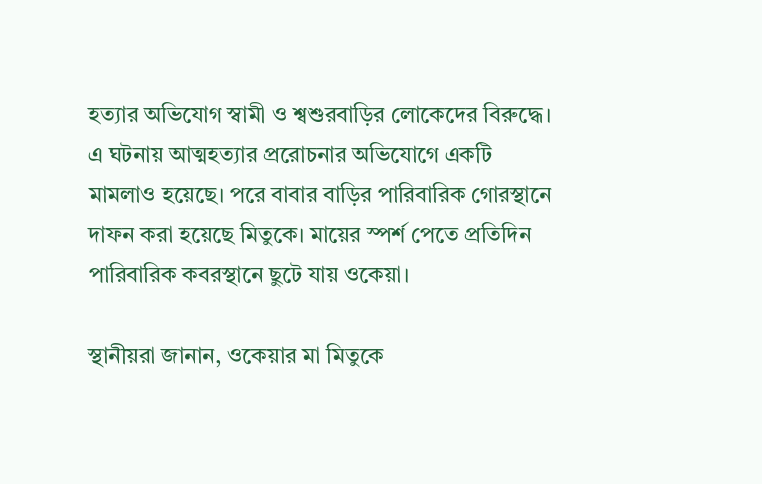হত্যার অভিযোগ স্বামী ও শ্বশুরবাড়ির লোকেদের বিরুদ্ধে। এ ঘটনায় আত্মহত্যার প্ররোচনার অভিযোগে একটি মামলাও হয়েছে। পরে বাবার বাড়ির পারিবারিক গোরস্থানে দাফন করা হয়েছে মিতুকে। মায়ের স্পর্শ পেতে প্রতিদিন পারিবারিক কবরস্থানে ছুটে যায় ওকেয়া।

স্থানীয়রা জানান, ওকেয়ার মা মিতুকে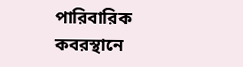পারিবারিক কবরস্থানে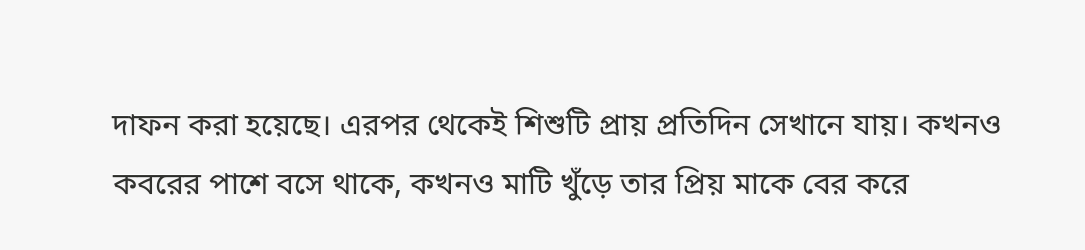দাফন করা হয়েছে। এরপর থেকেই শিশুটি প্রায় প্রতিদিন সেখানে যায়। কখনও কবরের পাশে বসে থাকে, কখনও মাটি খুঁড়ে তার প্রিয় মাকে বের করে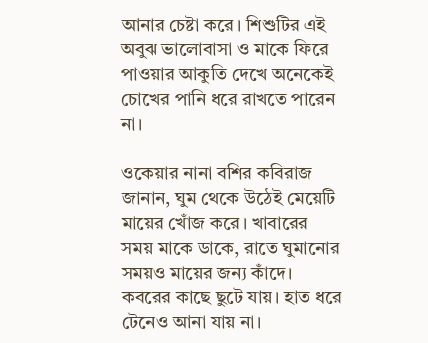আনার চেষ্টা করে। শিশুটির এই অবুঝ ভালোবাসা ও মাকে ফিরে পাওয়ার আকুতি দেখে অনেকেই চোখের পানি ধরে রাখতে পারেন না।

ওকেয়ার নানা বশির কবিরাজ জানান, ঘুম থেকে উঠেই মেয়েটি মায়ের খোঁজ করে। খাবারের সময় মাকে ডাকে, রাতে ঘুমানোর সময়ও মায়ের জন্য কাঁদে। কবরের কাছে ছুটে যায়। হাত ধরে টেনেও আনা যায় না।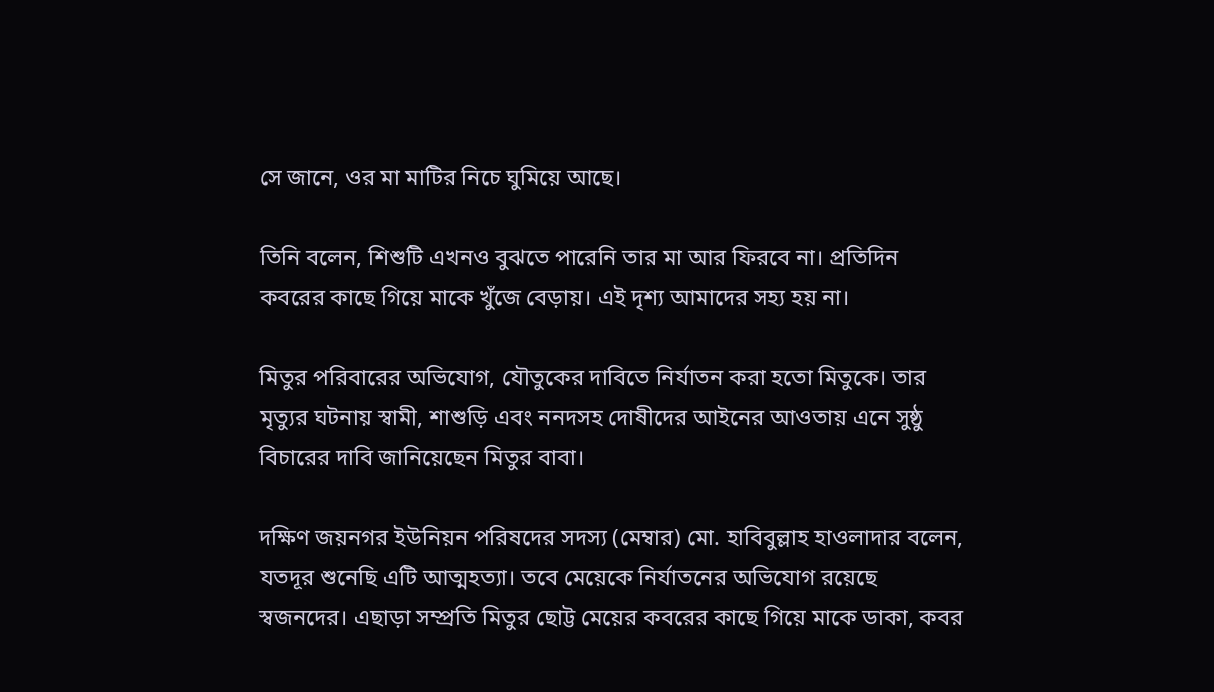সে জানে, ওর মা মাটির নিচে ঘুমিয়ে আছে।

তিনি বলেন, শিশুটি এখনও বুঝতে পারেনি তার মা আর ফিরবে না। প্রতিদিন কবরের কাছে গিয়ে মাকে খুঁজে বেড়ায়। এই দৃশ্য আমাদের সহ্য হয় না।

মিতুর পরিবারের অভিযোগ, যৌতুকের দাবিতে নির্যাতন করা হতো মিতুকে। তার মৃত্যুর ঘটনায় স্বামী, শাশুড়ি এবং ননদসহ দোষীদের আইনের আওতায় এনে সুষ্ঠু বিচারের দাবি জানিয়েছেন মিতুর বাবা।

দক্ষিণ জয়নগর ইউনিয়ন পরিষদের সদস্য (মেম্বার) মো. হাবিবুল্লাহ হাওলাদার বলেন, যতদূর শুনেছি এটি আত্মহত্যা। তবে মেয়েকে নির্যাতনের অভিযোগ রয়েছে স্বজনদের। এছাড়া সম্প্রতি মিতুর ছোট্ট মেয়ের কবরের কাছে গিয়ে মাকে ডাকা, কবর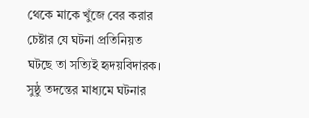থেকে মাকে খুঁজে বের করার চেষ্টার যে ঘটনা প্রতিনিয়ত ঘটছে তা সত্যিই হৃদয়বিদারক। সুষ্ঠু তদন্তের মাধ্যমে ঘটনার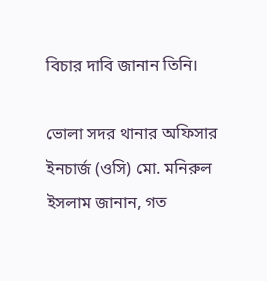বিচার দাবি জানান তিনি।

ভোলা সদর থানার অফিসার ইনচার্জ (ওসি) মো. মনিরুল ইসলাম জানান, গত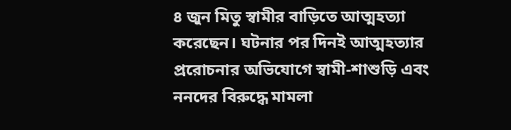৪ জুন মিতু স্বামীর বাড়িতে আত্মহত্যা করেছেন। ঘটনার পর দিনই আত্মহত্যার প্ররোচনার অভিযোগে স্বামী-শাশুড়ি এবং ননদের বিরুদ্ধে মামলা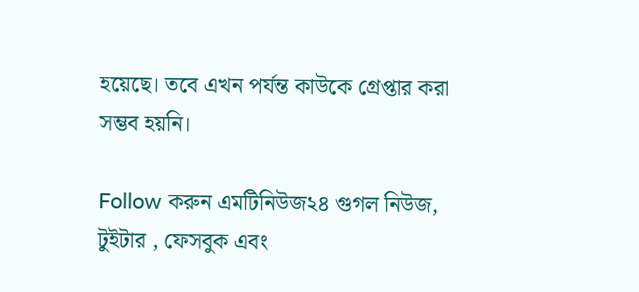হয়েছে। তবে এখন পর্যন্ত কাউকে গ্রেপ্তার করা সম্ভব হয়নি।

Follow করুন এমটিনিউজ২৪ গুগল নিউজ, টুইটার , ফেসবুক এবং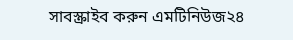সাবস্ক্রাইব করুন এমটিনিউজ২৪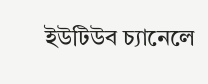ইউটিউব চ্যানেলে